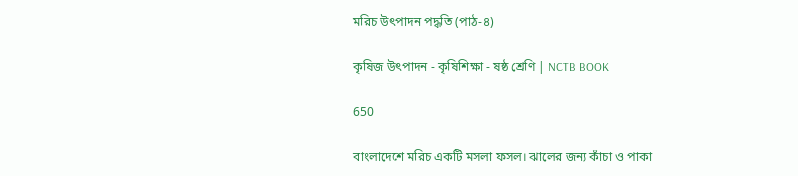মরিচ উৎপাদন পদ্ধতি (পাঠ-৪)

কৃষিজ উৎপাদন - কৃষিশিক্ষা - ষষ্ঠ শ্রেণি | NCTB BOOK

650

বাংলাদেশে মরিচ একটি মসলা ফসল। ঝালের জন্য কাঁচা ও পাকা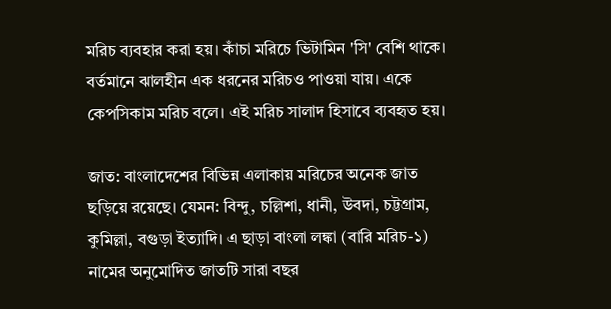মরিচ ব্যবহার করা হয়। কাঁচা মরিচে ভিটামিন 'সি' বেশি থাকে। বর্তমানে ঝালহীন এক ধরনের মরিচও পাওয়া যায়। একে কেপসিকাম মরিচ বলে। এই মরিচ সালাদ হিসাবে ব্যবহৃত হয়।

জাত: বাংলাদেশের বিভিন্ন এলাকায় মরিচের অনেক জাত ছড়িয়ে রয়েছে। যেমন: বিন্দু, চল্লিশা, ধানী, উবদা, চট্টগ্রাম, কুমিল্লা, বগুড়া ইত্যাদি। এ ছাড়া বাংলা লঙ্কা (বারি মরিচ-১) নামের অনুমোদিত জাতটি সারা বছর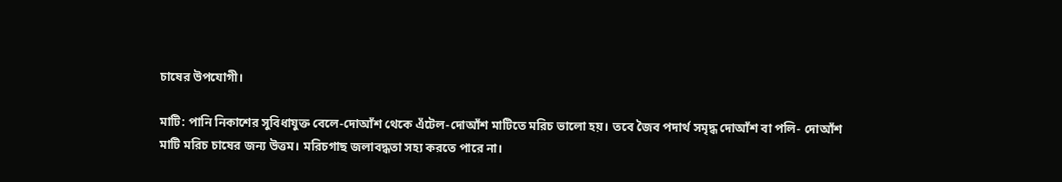চাষের উপযোগী।

মাটি: পানি নিকাশের সুবিধাযুক্ত বেলে-দোআঁশ থেকে এঁটেল-দোআঁশ মাটিতে মরিচ ভালো হয়। তবে জৈব পদার্থ সমৃদ্ধ দোআঁশ বা পলি- দোআঁশ মাটি মরিচ চাষের জন্য উত্তম। মরিচগাছ জলাবদ্ধতা সহ্য করতে পারে না।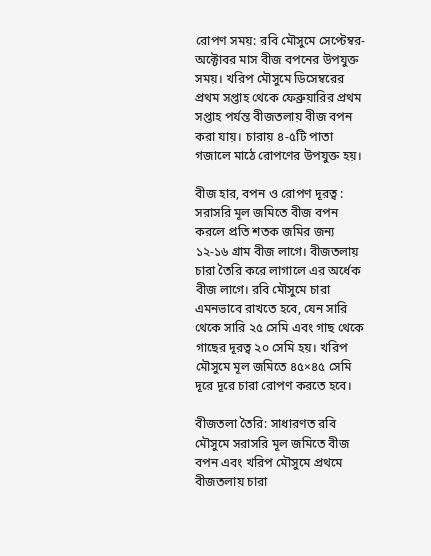রোপণ সময়: রবি মৌসুমে সেপ্টেম্বর-অক্টোবর মাস বীজ বপনের উপযুক্ত সময়। খরিপ মৌসুমে ডিসেম্বরের প্রথম সপ্তাহ থেকে ফেব্রুয়ারির প্রথম সপ্তাহ পর্যন্ত বীজতলায় বীজ বপন করা যায়। চারায় ৪-৫টি পাতা গজালে মাঠে রোপণের উপযুক্ত হয়।

বীজ হার, বপন ও রোপণ দূরত্ব : সরাসরি মূল জমিতে বীজ বপন করলে প্রতি শতক জমির জন্য ১২-১৬ গ্রাম বীজ লাগে। বীজতলায় চারা তৈরি করে লাগালে এর অর্ধেক বীজ লাগে। রবি মৌসুমে চারা এমনভাবে রাখতে হবে, যেন সারি থেকে সারি ২৫ সেমি এবং গাছ থেকে গাছের দূরত্ব ২০ সেমি হয়। খরিপ মৌসুমে মূল জমিতে ৪৫×৪৫ সেমি দূরে দূরে চারা রোপণ করতে হবে।

বীজতলা তৈরি: সাধারণত রবি মৌসুমে সরাসরি মূল জমিতে বীজ বপন এবং খরিপ মৌসুমে প্রথমে বীজতলায় চারা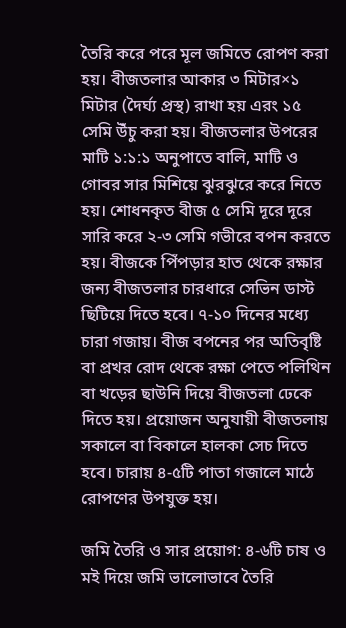তৈরি করে পরে মূল জমিতে রোপণ করা হয়। বীজতলার আকার ৩ মিটার×১ মিটার (দৈর্ঘ্য প্রস্থ) রাখা হয় এরং ১৫ সেমি উঁচু করা হয়। বীজতলার উপরের মাটি ১:১:১ অনুপাতে বালি, মাটি ও গোবর সার মিশিয়ে ঝুরঝুরে করে নিতে হয়। শোধনকৃত বীজ ৫ সেমি দূরে দূরে সারি করে ২-৩ সেমি গভীরে বপন করতে হয়। বীজকে পিঁপড়ার হাত থেকে রক্ষার জন্য বীজতলার চারধারে সেভিন ডাস্ট ছিটিয়ে দিতে হবে। ৭-১০ দিনের মধ্যে চারা গজায়। বীজ বপনের পর অতিবৃষ্টি বা প্রখর রোদ থেকে রক্ষা পেতে পলিথিন বা খড়ের ছাউনি দিয়ে বীজতলা ঢেকে দিতে হয়। প্রয়োজন অনুযায়ী বীজতলায় সকালে বা বিকালে হালকা সেচ দিতে হবে। চারায় ৪-৫টি পাতা গজালে মাঠে রোপণের উপযুক্ত হয়।

জমি তৈরি ও সার প্রয়োগ: ৪-৬টি চাষ ও মই দিয়ে জমি ভালোভাবে তৈরি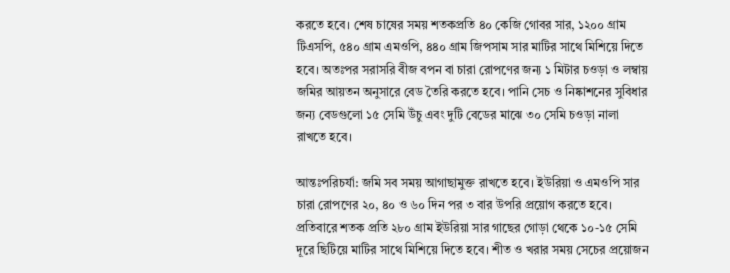করতে হবে। শেষ চাষের সময় শতকপ্রতি ৪০ কেজি গোবর সার, ১২০০ গ্রাম টিএসপি, ৫৪০ গ্রাম এমওপি, ৪৪০ গ্রাম জিপসাম সার মাটির সাথে মিশিয়ে দিতে হবে। অতঃপর সরাসরি বীজ বপন বা চারা রোপণের জন্য ১ মিটার চওড়া ও লম্বায় জমির আয়তন অনুসারে বেড তৈরি করতে হবে। পানি সেচ ও নিষ্কাশনের সুবিধার জন্য বেডগুলো ১৫ সেমি উঁচু এবং দুটি বেডের মাঝে ৩০ সেমি চওড়া নালা রাখতে হবে।

আন্তঃপরিচর্যা: জমি সব সময় আগাছামুক্ত রাখতে হবে। ইউরিয়া ও এমওপি সার চারা রোপণের ২০, ৪০ ও ৬০ দিন পর ৩ বার উপরি প্রয়োগ করতে হবে। প্রতিবারে শতক প্রতি ২৮০ গ্রাম ইউরিয়া সার গাছের গোড়া থেকে ১০-১৫ সেমি দূরে ছিটিয়ে মাটির সাথে মিশিয়ে দিতে হবে। শীত ও খরার সময় সেচের প্রয়োজন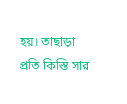হয়। তাছাড়া প্রতি কিস্তি সার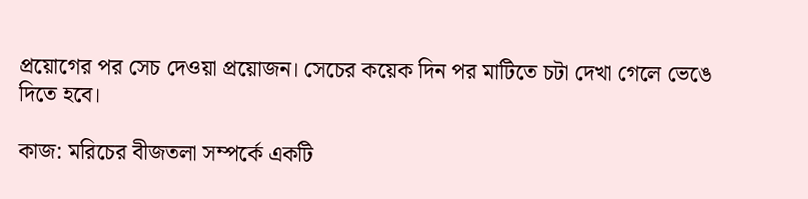প্রয়োগের পর সেচ দেওয়া প্রয়োজন। সেচের কয়েক দিন পর মাটিতে চটা দেখা গেলে ভেঙে দিতে হবে।

কাজ: মরিচের বীজতলা সম্পর্কে একটি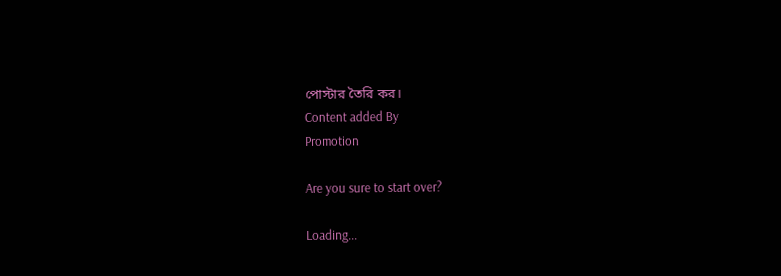পোস্টার তৈরি কর।
Content added By
Promotion

Are you sure to start over?

Loading...